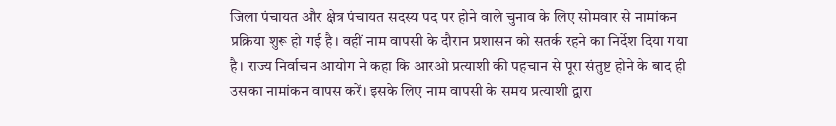जिला पंचायत और क्षेत्र पंचायत सदस्य पद पर होने वाले चुनाव के लिए सोमवार से नामांकन प्रक्रिया शुरू हो गई है। वहीं नाम वापसी के दौरान प्रशासन को सतर्क रहने का निर्देश दिया गया है। राज्य निर्वाचन आयोग ने कहा कि आरओ प्रत्याशी की पहचान से पूरा संतुष्ट होने के बाद ही उसका नामांकन वापस करें। इसके लिए नाम वापसी के समय प्रत्याशी द्वारा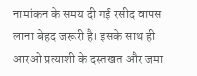नामांकन के समय दी गई रसीद वापस लाना बेहद जरूरी है। इसके साथ ही आरओ प्रत्याशी के दस्तखत और जमा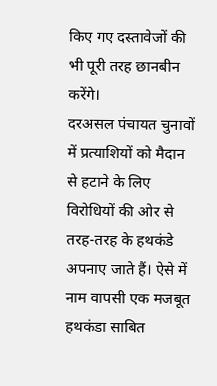किए गए दस्तावेजों की भी पूरी तरह छानबीन करेंगे।
दरअसल पंचायत चुनावों में प्रत्याशियों को मैदान से हटाने के लिए विरोधियों की ओर से तरह-तरह के हथकंडे अपनाए जाते हैं। ऐसे में नाम वापसी एक मजबूत हथकंडा साबित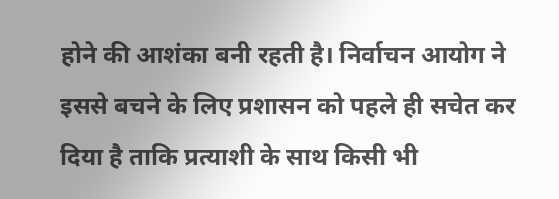होने की आशंका बनी रहती है। निर्वाचन आयोग ने इससे बचने के लिए प्रशासन को पहले ही सचेत कर दिया है ताकि प्रत्याशी के साथ किसी भी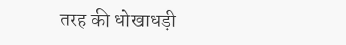तरह की धोखाधड़ी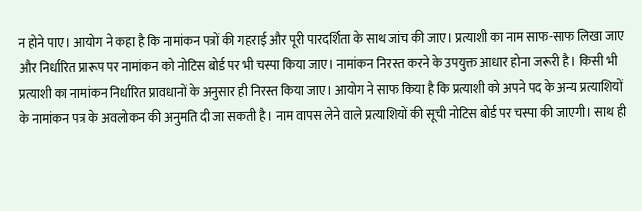न होने पाए। आयोग ने कहा है कि नामांकन पत्रों की गहराई और पूरी पारदर्शिता के साथ जांच की जाए। प्रत्याशी का नाम साफ-साफ लिखा जाए और निर्धारित प्रारूप पर नामांकन को नोटिस बोर्ड पर भी चस्पा किया जाए। नामांकन निरस्त करने के उपयुक्त आधार होना जरूरी है। किसी भी प्रत्याशी का नामांकन निर्धारित प्रावधानों के अनुसार ही निरस्त किया जाए। आयोग ने साफ किया है कि प्रत्याशी को अपने पद के अन्य प्रत्याशियों के नामांकन पत्र के अवलोकन की अनुमति दी जा सकती है। नाम वापस लेने वाले प्रत्याशियों की सूची नोटिस बोर्ड पर चस्पा की जाएगी। साथ ही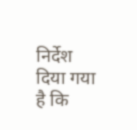निर्देश दिया गया है कि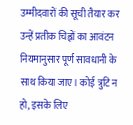उम्मीदवारों की सूची तैयार कर उन्हें प्रतीक चिह्नों का आवंटन नियमानुसार पूर्ण सावधानी के साथ किया जाए। कोई त्रुटि न हो, इसके लिए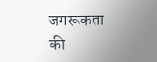जगरूकता की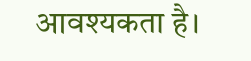आवश्यकता है।